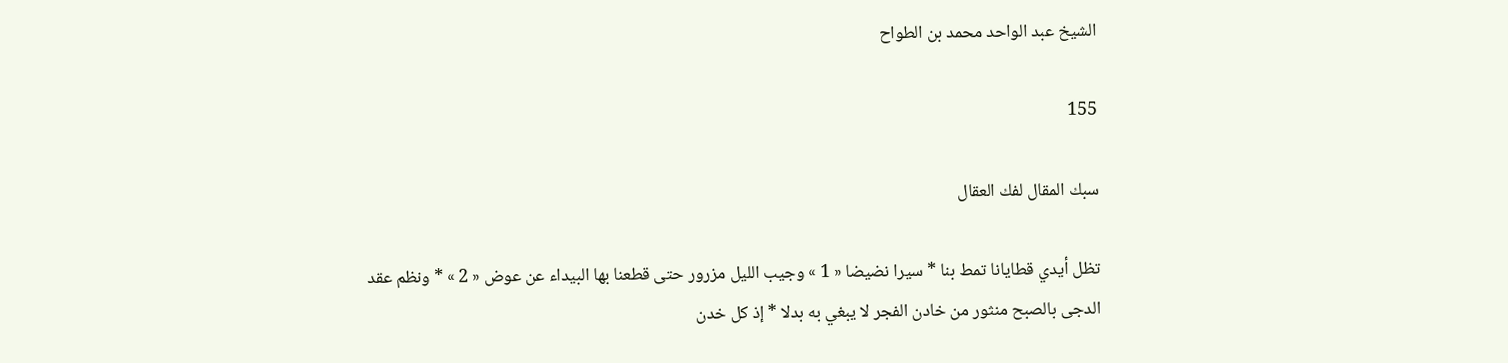الشيخ عبد الواحد محمد بن الطواح

155

سبك المقال لفك العقال

تظل أيدي قطايانا تمط بنا * سيرا نضيضا « 1 » وجيب الليل مزرور حتى قطعنا بها البيداء عن عوض « 2 » * ونظم عقد الدجى بالصبح منثور من خادن الفجر لا يبغي به بدلا * إذ كل خدن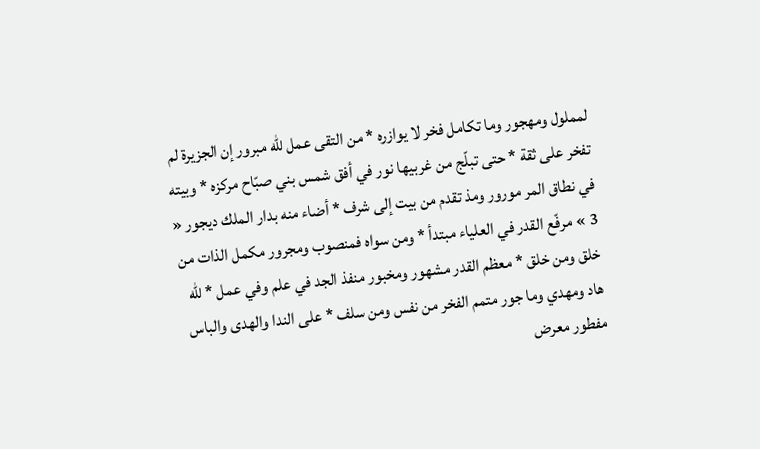لمملول ومهجور وما تكامل فخر لا يوازره * من التقى عمل للّه مبرور إن الجزيرة لم تفخر على ثقة * حتى تبلّج من غربيها نور في أفق شمس بني صبّاح مركزه * وبيته في نطاق المر مورور ومذ تقدم من بيت إلى شرف * أضاء منه بدار الملك ديجور « 3 » مرفّع القدر في العلياء مبتدأ * ومن سواه فمنصوب ومجرور مكمل الذات من خلق ومن خلق * معظم القدر مشهور ومخبور منفذ الجد في علم وفي عمل * للّه هاد ومهدي وما جور متمم الفخر من نفس ومن سلف * على الندا والهدى والباس مفطور معرض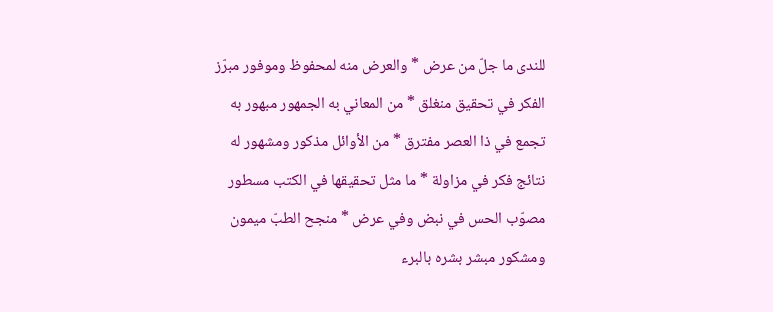للندى ما جلّ من عرض * والعرض منه لمحفوظ وموفور مبرّز الفكر في تحقيق منغلق * من المعاني به الجمهور مبهور به تجمع في ذا العصر مفترق * من الأوائل مذكور ومشهور له نتائج فكر في مزاولة * ما مثل تحقيقها في الكتب مسطور مصوّب الحس في نبض وفي عرض * منجح الطبّ ميمون ومشكور مبشر بشره بالبرء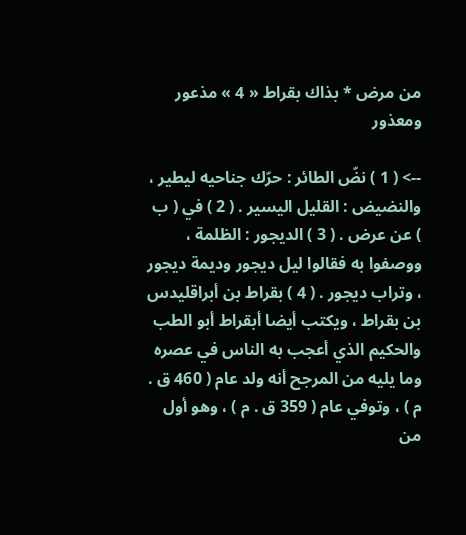من مرض * بذاك بقراط « 4 » مذعور ومعذور

--> ( 1 ) نضّ الطائر : حرّك جناحيه ليطير ، والنضيض : القليل اليسير . ( 2 ) في ( ب ) عن عرض . ( 3 ) الديجور : الظلمة ، ووصفوا به فقالوا ليل ديجور وديمة ديجور ، وتراب ديجور . ( 4 ) بقراط بن أبراقليدس بن بقراط ، ويكتب أيضا أبقراط أبو الطب والحكيم الذي أعجب به الناس في عصره وما يليه من المرجح أنه ولد عام ( 460 ق . م ) ، وتوفي عام ( 359 ق . م ) ، وهو أول من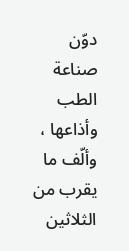دوّن صناعة الطب وأذاعها ، وألّف ما يقرب من الثلاثين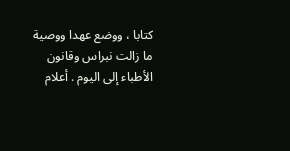كتابا ، ووضع عهدا ووصية ما زالت نبراس وقانون الأطباء إلى اليوم . أعلام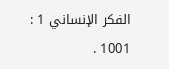الفكر الإنساني 1 : 1001 .